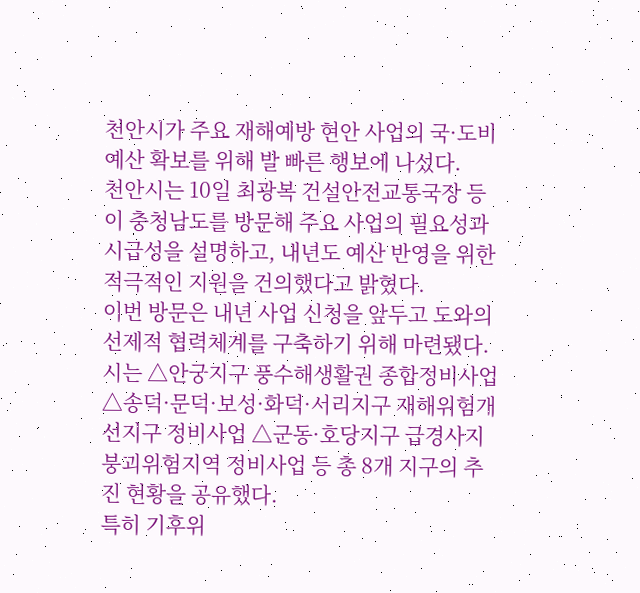천안시가 주요 재해예방 현안 사업의 국·도비 예산 확보를 위해 발 빠른 행보에 나섰다.
천안시는 10일 최광복 건설안전교통국장 등이 충청남도를 방문해 주요 사업의 필요성과 시급성을 설명하고, 내년도 예산 반영을 위한 적극적인 지원을 건의했다고 밝혔다.
이번 방문은 내년 사업 신청을 앞두고 도와의 선제적 협력체계를 구축하기 위해 마련됐다. 시는 △안궁지구 풍수해생활권 종합정비사업 △송덕·문덕·보성·화덕·서리지구 재해위험개선지구 정비사업 △군동·호당지구 급경사지 붕괴위험지역 정비사업 등 총 8개 지구의 추진 현황을 공유했다.
특히 기후위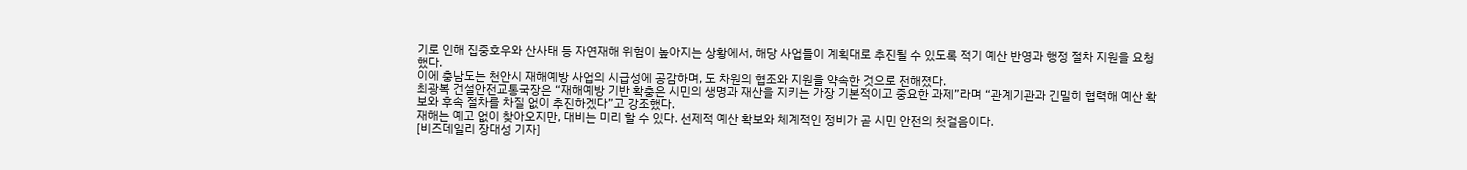기로 인해 집중호우와 산사태 등 자연재해 위험이 높아지는 상황에서, 해당 사업들이 계획대로 추진될 수 있도록 적기 예산 반영과 행정 절차 지원을 요청했다.
이에 충남도는 천안시 재해예방 사업의 시급성에 공감하며, 도 차원의 협조와 지원을 약속한 것으로 전해졌다.
최광복 건설안전교통국장은 “재해예방 기반 확충은 시민의 생명과 재산을 지키는 가장 기본적이고 중요한 과제”라며 “관계기관과 긴밀히 협력해 예산 확보와 후속 절차를 차질 없이 추진하겠다”고 강조했다.
재해는 예고 없이 찾아오지만, 대비는 미리 할 수 있다. 선제적 예산 확보와 체계적인 정비가 곧 시민 안전의 첫걸음이다.
[비즈데일리 장대성 기자]